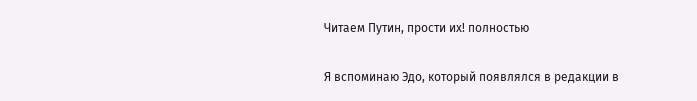Читаем Путин, прости их! полностью

Я вспоминаю Эдо, который появлялся в редакции в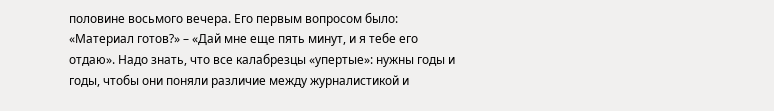половине восьмого вечера. Его первым вопросом было: «Материал готов?» – «Дай мне еще пять минут, и я тебе его отдаю». Надо знать, что все калабрезцы «упертые»: нужны годы и годы, чтобы они поняли различие между журналистикой и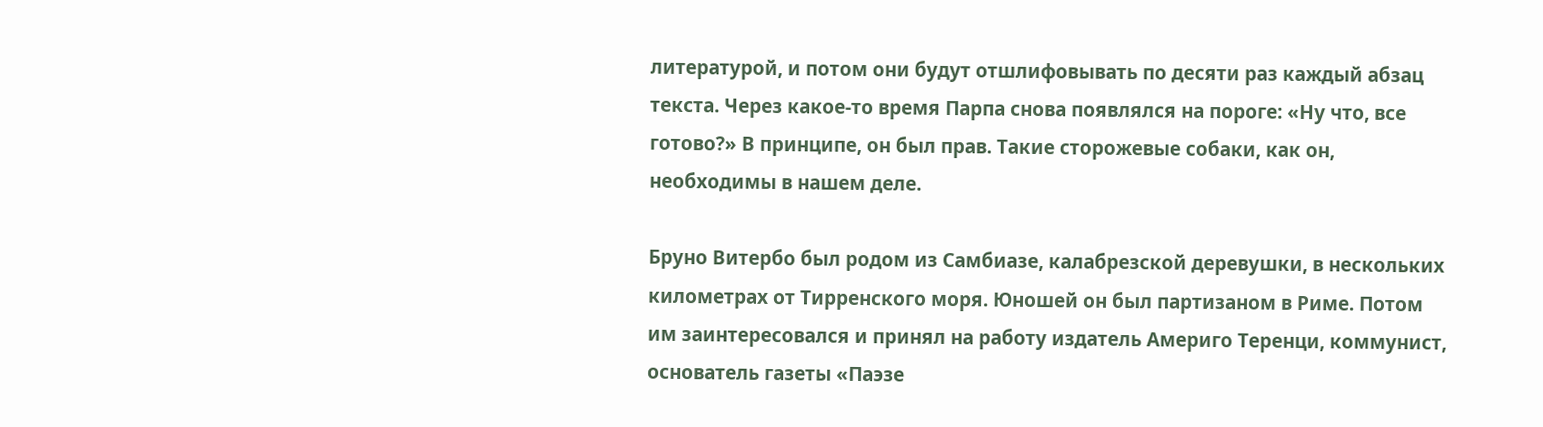литературой, и потом они будут отшлифовывать по десяти раз каждый абзац текста. Через какое-то время Парпа снова появлялся на пороге: «Ну что, все готово?» В принципе, он был прав. Такие сторожевые собаки, как он, необходимы в нашем деле.

Бруно Витербо был родом из Самбиазе, калабрезской деревушки, в нескольких километрах от Тирренского моря. Юношей он был партизаном в Риме. Потом им заинтересовался и принял на работу издатель Америго Теренци, коммунист, основатель газеты «Паэзе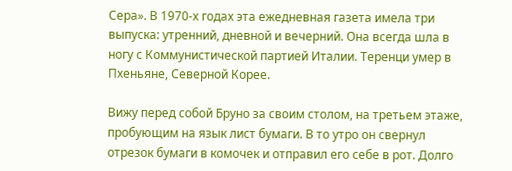Сера». В 1970-х годах эта ежедневная газета имела три выпуска: утренний, дневной и вечерний. Она всегда шла в ногу с Коммунистической партией Италии. Теренци умер в Пхеньяне, Северной Корее.

Вижу перед собой Бруно за своим столом, на третьем этаже, пробующим на язык лист бумаги. В то утро он свернул отрезок бумаги в комочек и отправил его себе в рот. Долго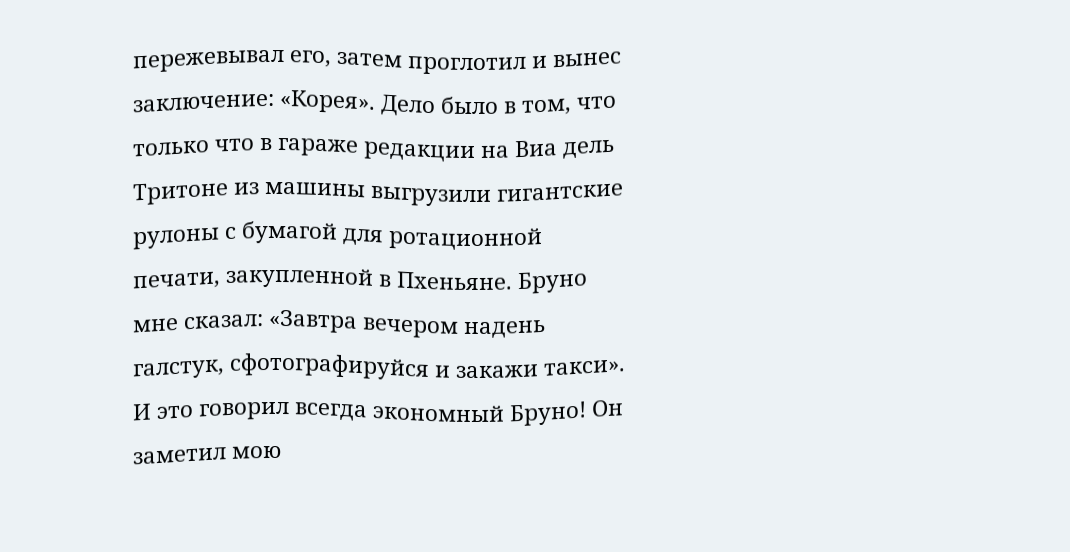пережевывал его, затем проглотил и вынес заключение: «Корея». Дело было в том, что только что в гараже редакции на Виа дель Тритоне из машины выгрузили гигантские рулоны с бумагой для ротационной печати, закупленной в Пхеньяне. Бруно мне сказал: «Завтра вечером надень галстук, сфотографируйся и закажи такси». И это говорил всегда экономный Бруно! Он заметил мою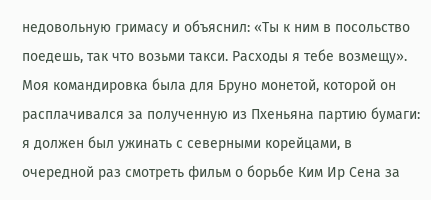недовольную гримасу и объяснил: «Ты к ним в посольство поедешь, так что возьми такси. Расходы я тебе возмещу». Моя командировка была для Бруно монетой, которой он расплачивался за полученную из Пхеньяна партию бумаги: я должен был ужинать с северными корейцами, в очередной раз смотреть фильм о борьбе Ким Ир Сена за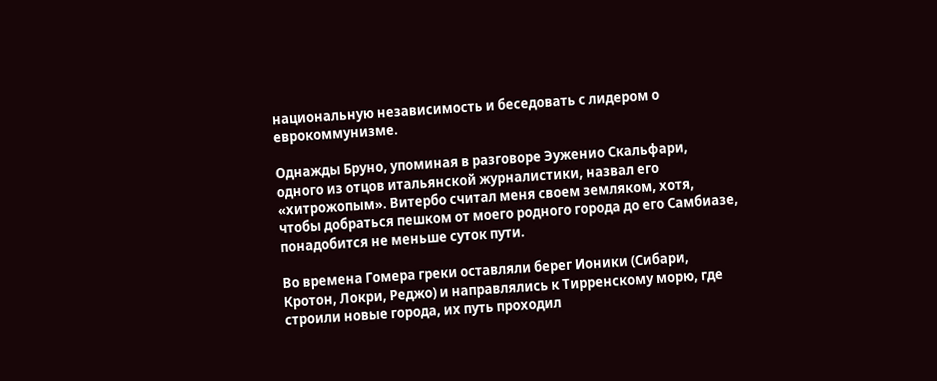национальную независимость и беседовать с лидером о еврокоммунизме.

Однажды Бруно, упоминая в разговоре Эуженио Скальфари, одного из отцов итальянской журналистики, назвал его «хитрожопым». Витербо считал меня своем земляком, хотя, чтобы добраться пешком от моего родного города до его Самбиазе, понадобится не меньше суток пути.

Во времена Гомера греки оставляли берег Ионики (Сибари, Кротон, Локри, Реджо) и направлялись к Тирренскому морю, где строили новые города, их путь проходил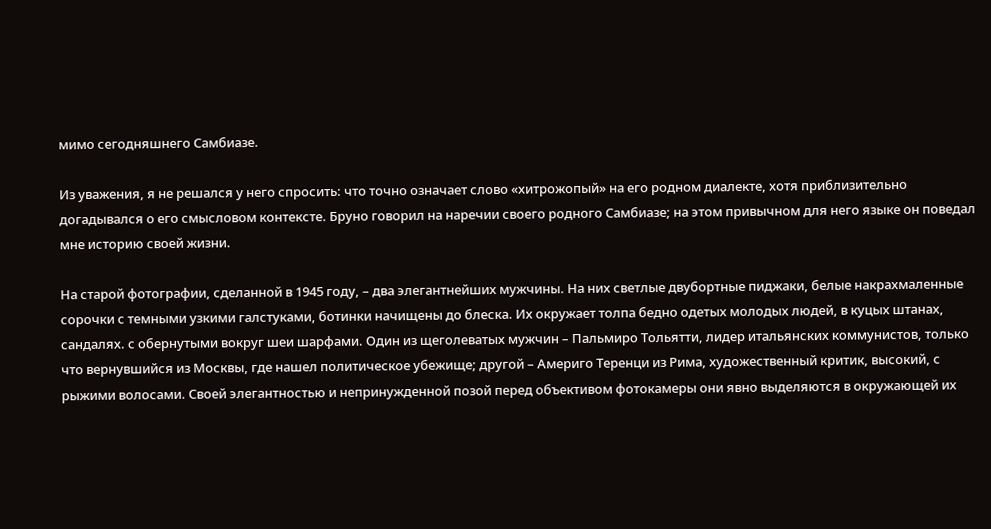мимо сегодняшнего Самбиазе.

Из уважения, я не решался у него спросить: что точно означает слово «хитрожопый» на его родном диалекте, хотя приблизительно догадывался о его смысловом контексте. Бруно говорил на наречии своего родного Самбиазе; на этом привычном для него языке он поведал мне историю своей жизни.

На старой фотографии, сделанной в 1945 году, – два элегантнейших мужчины. На них светлые двубортные пиджаки, белые накрахмаленные сорочки с темными узкими галстуками, ботинки начищены до блеска. Их окружает толпа бедно одетых молодых людей, в куцых штанах, сандалях. с обернутыми вокруг шеи шарфами. Один из щеголеватых мужчин – Пальмиро Тольятти, лидер итальянских коммунистов, только что вернувшийся из Москвы, где нашел политическое убежище; другой – Америго Теренци из Рима, художественный критик, высокий, с рыжими волосами. Своей элегантностью и непринужденной позой перед объективом фотокамеры они явно выделяются в окружающей их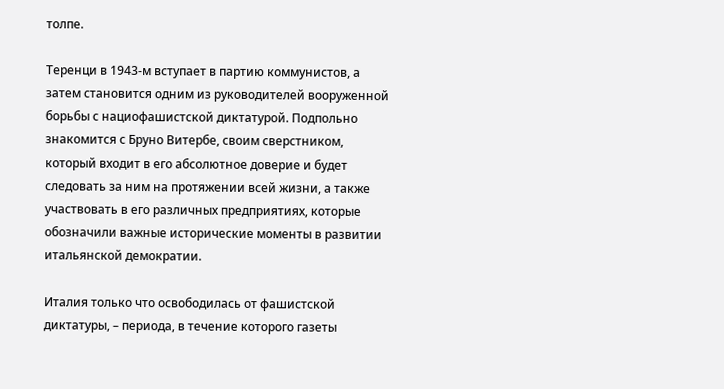толпе.

Теренци в 1943-м вступает в партию коммунистов, а затем становится одним из руководителей вооруженной борьбы с нациофашистской диктатурой. Подпольно знакомится с Бруно Витербе, своим сверстником, который входит в его абсолютное доверие и будет следовать за ним на протяжении всей жизни, а также участвовать в его различных предприятиях, которые обозначили важные исторические моменты в развитии итальянской демократии.

Италия только что освободилась от фашистской диктатуры, – периода, в течение которого газеты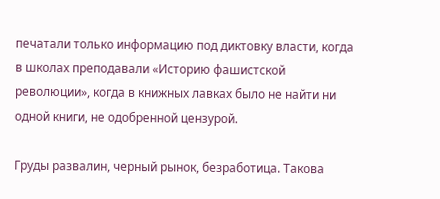печатали только информацию под диктовку власти, когда в школах преподавали «Историю фашистской революции», когда в книжных лавках было не найти ни одной книги, не одобренной цензурой.

Груды развалин, черный рынок, безработица. Такова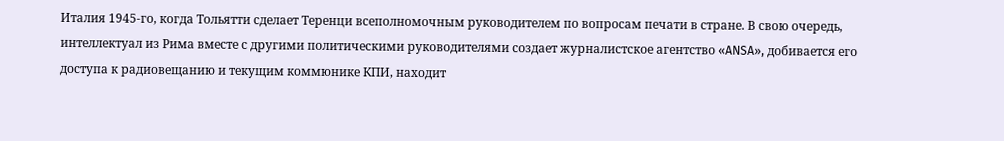Италия 1945-го, когда Тольятти сделает Теренци всеполномочным руководителем по вопросам печати в стране. В свою очередь, интеллектуал из Рима вместе с другими политическими руководителями создает журналистское агентство «ANSA», добивается его доступа к радиовещанию и текущим коммюнике КПИ, находит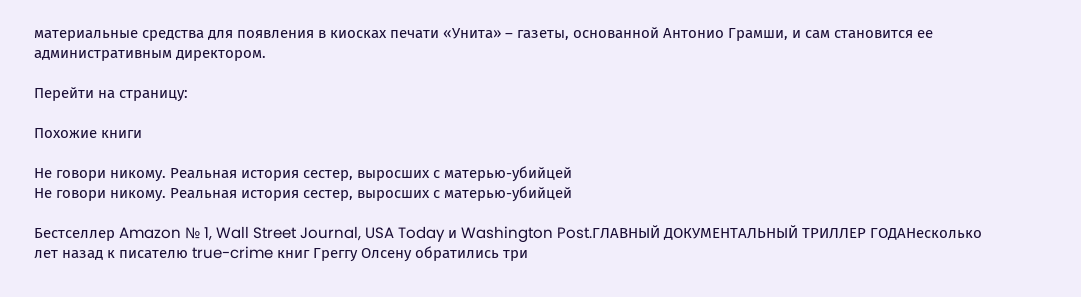материальные средства для появления в киосках печати «Унита» – газеты, основанной Антонио Грамши, и сам становится ее административным директором.

Перейти на страницу:

Похожие книги

Не говори никому. Реальная история сестер, выросших с матерью-убийцей
Не говори никому. Реальная история сестер, выросших с матерью-убийцей

Бестселлер Amazon № 1, Wall Street Journal, USA Today и Washington Post.ГЛАВНЫЙ ДОКУМЕНТАЛЬНЫЙ ТРИЛЛЕР ГОДАНесколько лет назад к писателю true-crime книг Греггу Олсену обратились три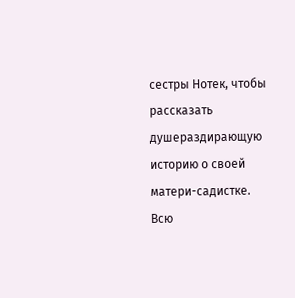сестры Нотек, чтобы рассказать душераздирающую историю о своей матери-садистке. Всю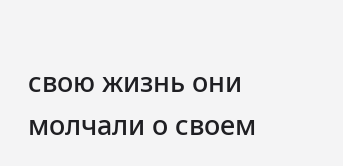свою жизнь они молчали о своем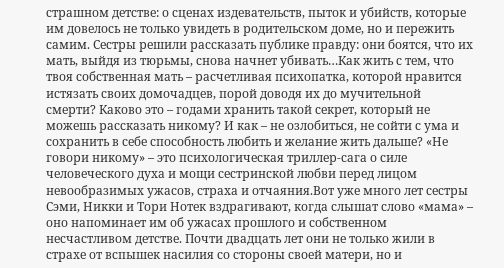страшном детстве: о сценах издевательств, пыток и убийств, которые им довелось не только увидеть в родительском доме, но и пережить самим. Сестры решили рассказать публике правду: они боятся, что их мать, выйдя из тюрьмы, снова начнет убивать…Как жить с тем, что твоя собственная мать – расчетливая психопатка, которой нравится истязать своих домочадцев, порой доводя их до мучительной смерти? Каково это – годами хранить такой секрет, который не можешь рассказать никому? И как – не озлобиться, не сойти с ума и сохранить в себе способность любить и желание жить дальше? «Не говори никому» – это психологическая триллер-сага о силе человеческого духа и мощи сестринской любви перед лицом невообразимых ужасов, страха и отчаяния.Вот уже много лет сестры Сэми, Никки и Тори Нотек вздрагивают, когда слышат слово «мама» – оно напоминает им об ужасах прошлого и собственном несчастливом детстве. Почти двадцать лет они не только жили в страхе от вспышек насилия со стороны своей матери, но и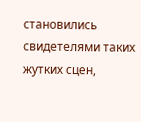становились свидетелями таких жутких сцен,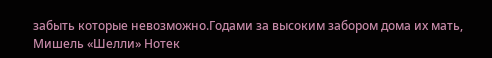забыть которые невозможно.Годами за высоким забором дома их мать, Мишель «Шелли» Нотек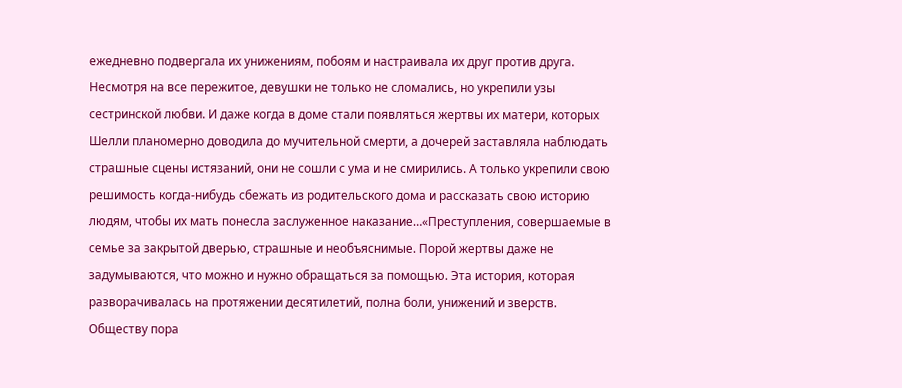ежедневно подвергала их унижениям, побоям и настраивала их друг против друга. Несмотря на все пережитое, девушки не только не сломались, но укрепили узы сестринской любви. И даже когда в доме стали появляться жертвы их матери, которых Шелли планомерно доводила до мучительной смерти, а дочерей заставляла наблюдать страшные сцены истязаний, они не сошли с ума и не смирились. А только укрепили свою решимость когда-нибудь сбежать из родительского дома и рассказать свою историю людям, чтобы их мать понесла заслуженное наказание…«Преступления, совершаемые в семье за закрытой дверью, страшные и необъяснимые. Порой жертвы даже не задумываются, что можно и нужно обращаться за помощью. Эта история, которая разворачивалась на протяжении десятилетий, полна боли, унижений и зверств. Обществу пора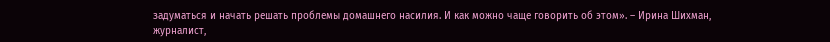задуматься и начать решать проблемы домашнего насилия. И как можно чаще говорить об этом». – Ирина Шихман, журналист,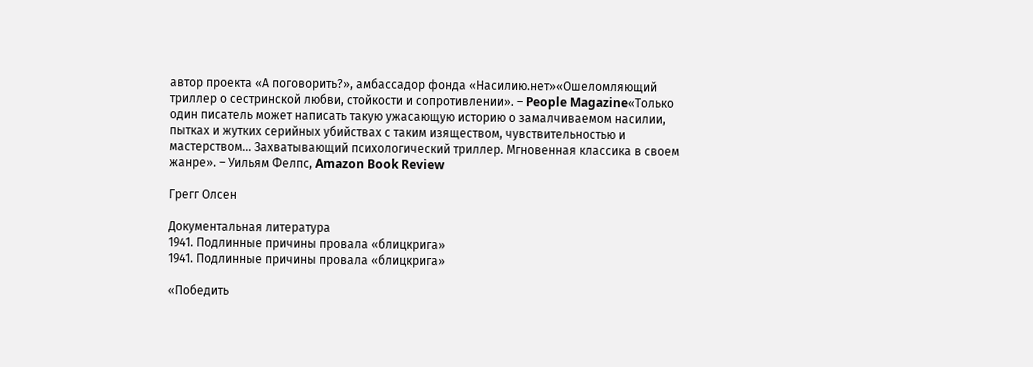автор проекта «А поговорить?», амбассадор фонда «Насилию.нет»«Ошеломляющий триллер о сестринской любви, стойкости и сопротивлении». – People Magazine«Только один писатель может написать такую ужасающую историю о замалчиваемом насилии, пытках и жутких серийных убийствах с таким изяществом, чувствительностью и мастерством… Захватывающий психологический триллер. Мгновенная классика в своем жанре». – Уильям Фелпс, Amazon Book Review

Грегг Олсен

Документальная литература
1941. Подлинные причины провала «блицкрига»
1941. Подлинные причины провала «блицкрига»

«Победить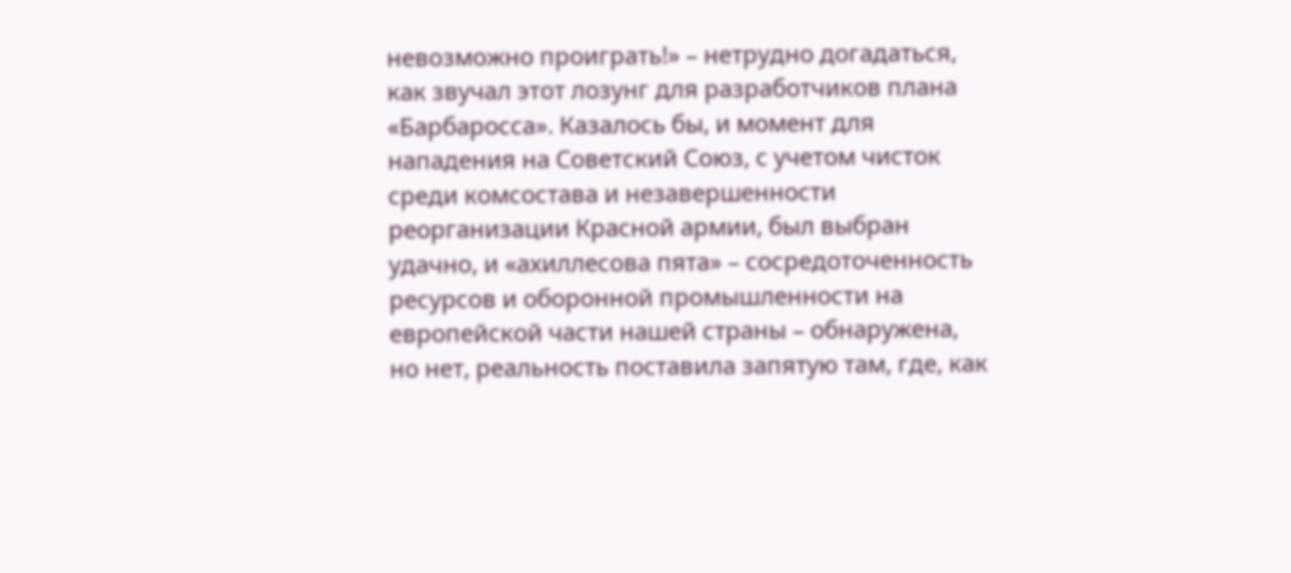невозможно проиграть!» – нетрудно догадаться, как звучал этот лозунг для разработчиков плана «Барбаросса». Казалось бы, и момент для нападения на Советский Союз, с учетом чисток среди комсостава и незавершенности реорганизации Красной армии, был выбран удачно, и «ахиллесова пята» – сосредоточенность ресурсов и оборонной промышленности на европейской части нашей страны – обнаружена, но нет, реальность поставила запятую там, где, как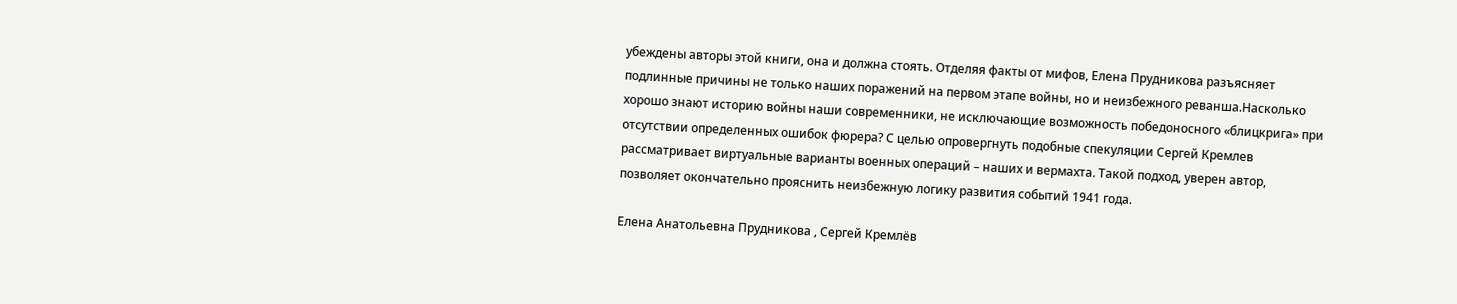убеждены авторы этой книги, она и должна стоять. Отделяя факты от мифов, Елена Прудникова разъясняет подлинные причины не только наших поражений на первом этапе войны, но и неизбежного реванша.Насколько хорошо знают историю войны наши современники, не исключающие возможность победоносного «блицкрига» при отсутствии определенных ошибок фюрера? С целью опровергнуть подобные спекуляции Сергей Кремлев рассматривает виртуальные варианты военных операций – наших и вермахта. Такой подход, уверен автор, позволяет окончательно прояснить неизбежную логику развития событий 1941 года.

Елена Анатольевна Прудникова , Сергей Кремлёв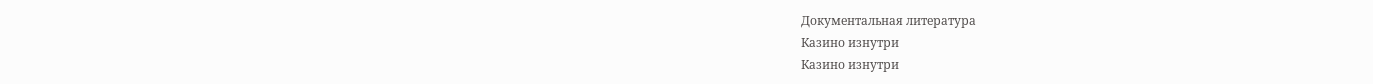Документальная литература
Казино изнутри
Казино изнутри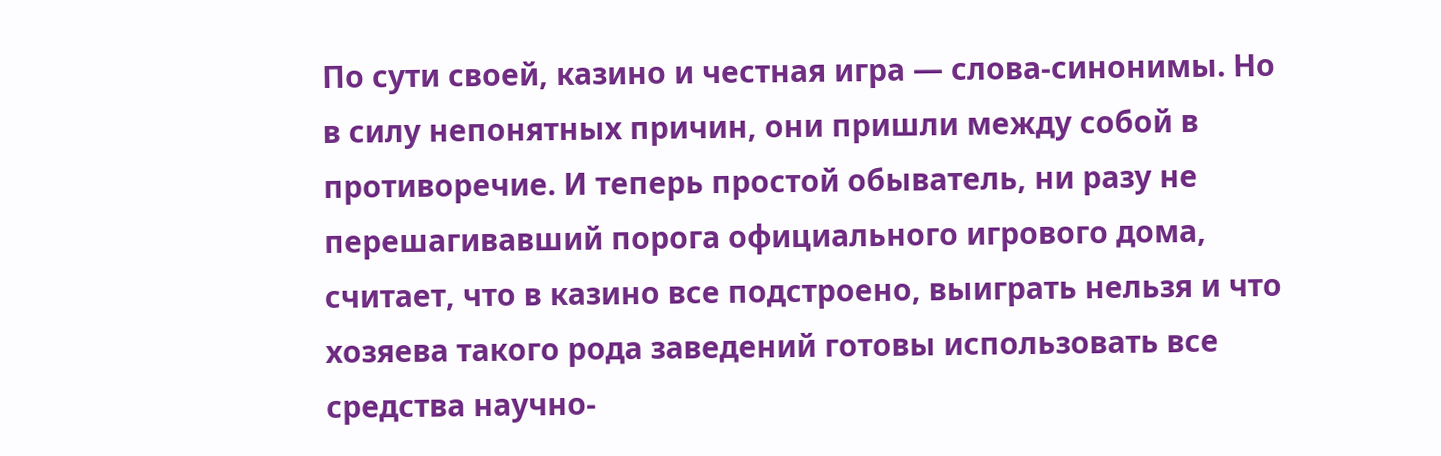По сути своей, казино и честная игра — слова-синонимы. Но в силу непонятных причин, они пришли между собой в противоречие. И теперь простой обыватель, ни разу не перешагивавший порога официального игрового дома, считает, что в казино все подстроено, выиграть нельзя и что хозяева такого рода заведений готовы использовать все средства научно-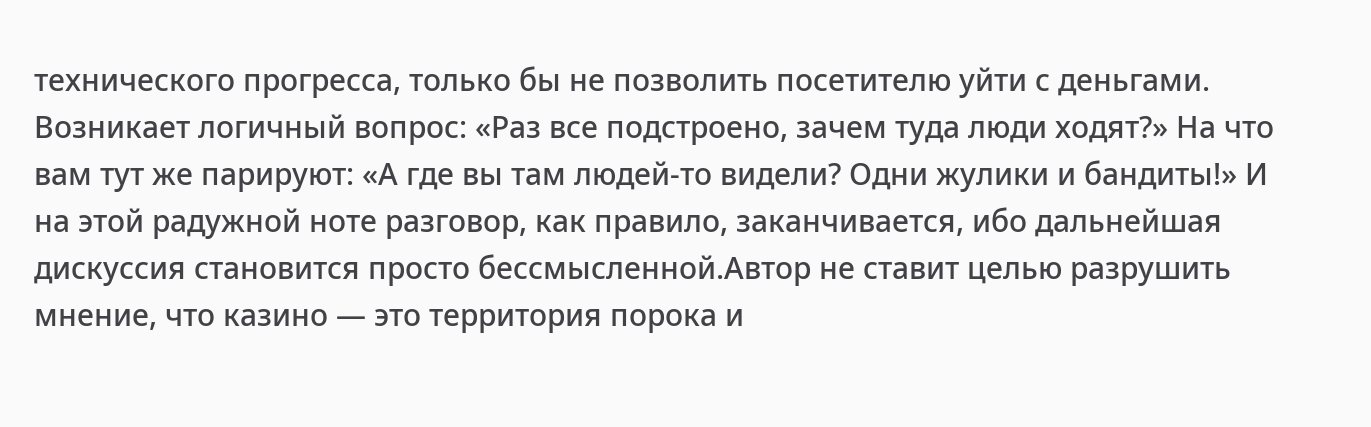технического прогресса, только бы не позволить посетителю уйти с деньгами. Возникает логичный вопрос: «Раз все подстроено, зачем туда люди ходят?» На что вам тут же парируют: «А где вы там людей-то видели? Одни жулики и бандиты!» И на этой радужной ноте разговор, как правило, заканчивается, ибо дальнейшая дискуссия становится просто бессмысленной.Автор не ставит целью разрушить мнение, что казино — это территория порока и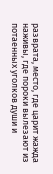разврата, место, где царит жажда наживы, где пороки вылезают из потаенных уголков души и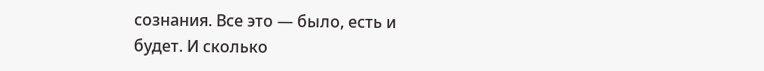сознания. Все это — было, есть и будет. И сколько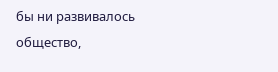бы ни развивалось общество,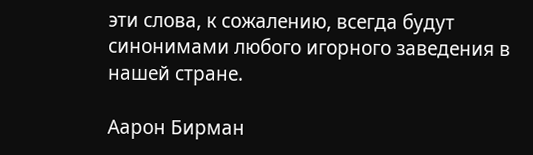эти слова, к сожалению, всегда будут синонимами любого игорного заведения в нашей стране.

Аарон Бирман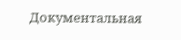Документальная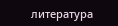литература